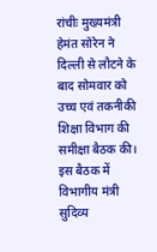रांचीः मुख्यमंत्री हेमंत सोरेन ने दिल्ली से लौटने के बाद सोमवार को उच्च एवं तकनीकी शिक्षा विभाग की समीक्षा बैठक की। इस बैठक में विभागीय मंत्री सुदिव्य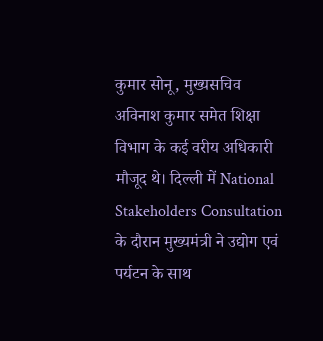कुमार सोनू, मुख्यसचिव अविनाश कुमार समेत शिक्षा विभाग के कई वरीय अधिकारी मौजूद थे। दिल्ली में National Stakeholders Consultation के दौरान मुख्यमंत्री ने उद्योग एवं पर्यटन के साथ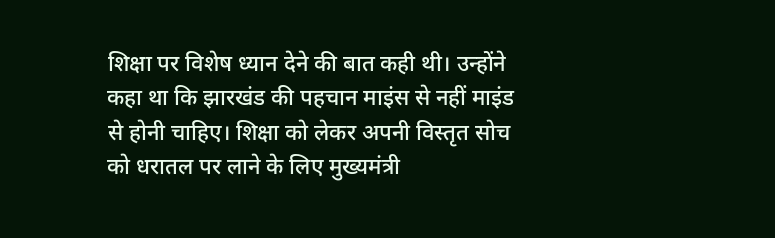शिक्षा पर विशेष ध्यान देने की बात कही थी। उन्होंने कहा था कि झारखंड की पहचान माइंस से नहीं माइंड से होनी चाहिए। शिक्षा को लेकर अपनी विस्तृत सोच को धरातल पर लाने के लिए मुख्यमंत्री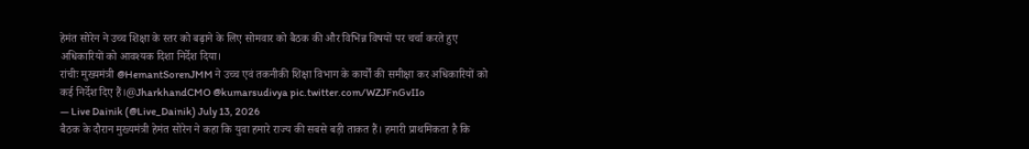हेमंत सोरेन ने उच्च शिक्षा के स्तर को बढ़ाने के लिए सोमवार को बैठक की और विभिन्न विषयों पर चर्चा करते हुए अधिकारियों को आवश्यक दिशा निर्देश दिया।
रांचीः मुख्यमंत्री @HemantSorenJMM ने उच्च एवं तकनीकी शिक्षा विभाग के कार्यों की समीक्षा कर अधिकारियों को कई निर्देश दिए हैं।@JharkhandCMO @kumarsudivya pic.twitter.com/WZJFnGvIIo
— Live Dainik (@Live_Dainik) July 13, 2026
बैठक के दौरान मुख्यमंत्री हेमंत सोरेन ने कहा कि युवा हमारे राज्य की सबसे बड़ी ताकत हैं। हमारी प्राथमिकता है कि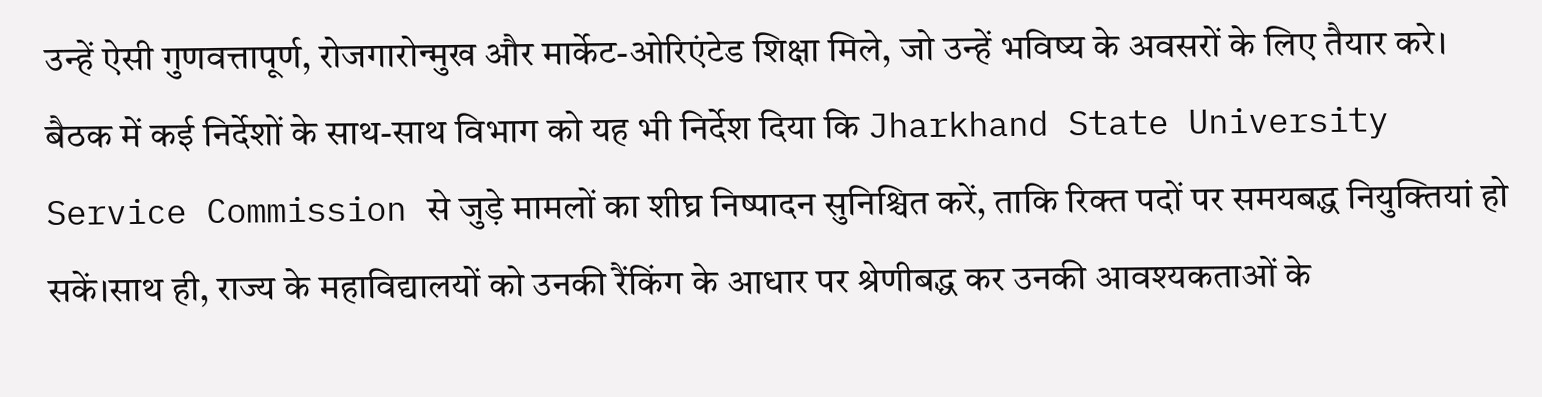उन्हें ऐसी गुणवत्तापूर्ण, रोजगारोन्मुख और मार्केट-ओरिएंटेड शिक्षा मिले, जो उन्हें भविष्य के अवसरों के लिए तैयार करे।
बैठक में कई निर्देशों के साथ-साथ विभाग को यह भी निर्देश दिया कि Jharkhand State University Service Commission से जुड़े मामलों का शीघ्र निष्पादन सुनिश्चित करें, ताकि रिक्त पदों पर समयबद्ध नियुक्तियां हो सकें।साथ ही, राज्य के महाविद्यालयों को उनकी रैंकिंग के आधार पर श्रेणीबद्ध कर उनकी आवश्यकताओं के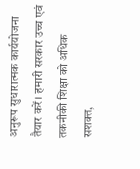अनुरूप सुधारात्मक कार्ययोजना तैयार करें। हमारी सरकार उच्च एवं तकनीकी शिक्षा को अधिक सशक्त,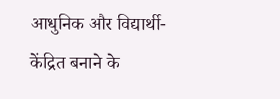आधुनिक और विद्यार्थी-केंद्रित बनाने के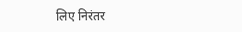लिए निरंतर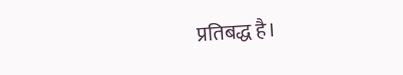प्रतिबद्ध है।